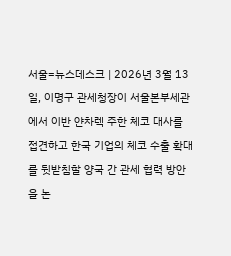서울=뉴스데스크 | 2026년 3월 13일, 이명구 관세청장이 서울본부세관에서 이반 얀차렉 주한 체코 대사를 접견하고 한국 기업의 체코 수출 확대를 뒷받침할 양국 간 관세 협력 방안을 논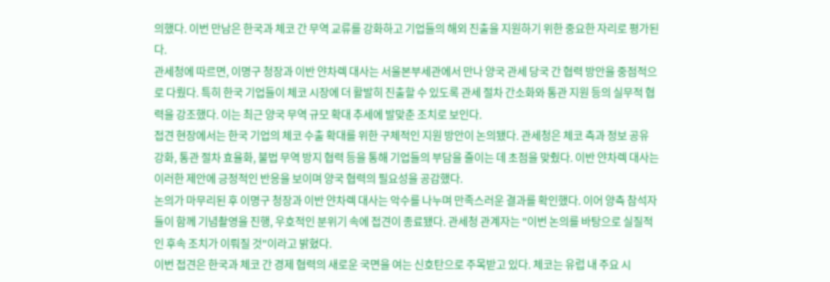의했다. 이번 만남은 한국과 체코 간 무역 교류를 강화하고 기업들의 해외 진출을 지원하기 위한 중요한 자리로 평가된다.
관세청에 따르면, 이명구 청장과 이반 얀차렉 대사는 서울본부세관에서 만나 양국 관세 당국 간 협력 방안을 중점적으로 다뤘다. 특히 한국 기업들이 체코 시장에 더 활발히 진출할 수 있도록 관세 절차 간소화와 통관 지원 등의 실무적 협력을 강조했다. 이는 최근 양국 무역 규모 확대 추세에 발맞춘 조치로 보인다.
접견 현장에서는 한국 기업의 체코 수출 확대를 위한 구체적인 지원 방안이 논의됐다. 관세청은 체코 측과 정보 공유 강화, 통관 절차 효율화, 불법 무역 방지 협력 등을 통해 기업들의 부담을 줄이는 데 초점을 맞췄다. 이반 얀차렉 대사는 이러한 제안에 긍정적인 반응을 보이며 양국 협력의 필요성을 공감했다.
논의가 마무리된 후 이명구 청장과 이반 얀차렉 대사는 악수를 나누며 만족스러운 결과를 확인했다. 이어 양측 참석자들이 함께 기념촬영을 진행, 우호적인 분위기 속에 접견이 종료됐다. 관세청 관계자는 "이번 논의를 바탕으로 실질적인 후속 조치가 이뤄질 것"이라고 밝혔다.
이번 접견은 한국과 체코 간 경제 협력의 새로운 국면을 여는 신호탄으로 주목받고 있다. 체코는 유럽 내 주요 시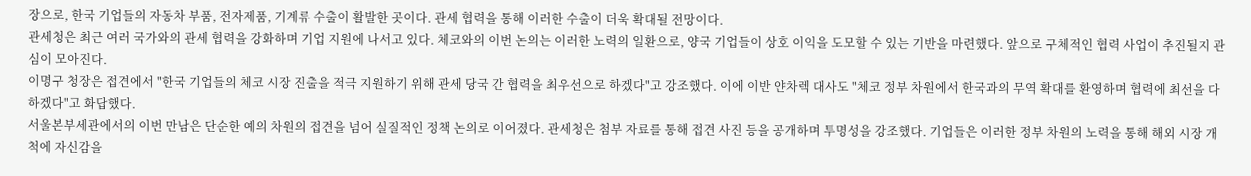장으로, 한국 기업들의 자동차 부품, 전자제품, 기계류 수출이 활발한 곳이다. 관세 협력을 통해 이러한 수출이 더욱 확대될 전망이다.
관세청은 최근 여러 국가와의 관세 협력을 강화하며 기업 지원에 나서고 있다. 체코와의 이번 논의는 이러한 노력의 일환으로, 양국 기업들이 상호 이익을 도모할 수 있는 기반을 마련했다. 앞으로 구체적인 협력 사업이 추진될지 관심이 모아진다.
이명구 청장은 접견에서 "한국 기업들의 체코 시장 진출을 적극 지원하기 위해 관세 당국 간 협력을 최우선으로 하겠다"고 강조했다. 이에 이반 얀차렉 대사도 "체코 정부 차원에서 한국과의 무역 확대를 환영하며 협력에 최선을 다하겠다"고 화답했다.
서울본부세관에서의 이번 만남은 단순한 예의 차원의 접견을 넘어 실질적인 정책 논의로 이어졌다. 관세청은 첨부 자료를 통해 접견 사진 등을 공개하며 투명성을 강조했다. 기업들은 이러한 정부 차원의 노력을 통해 해외 시장 개척에 자신감을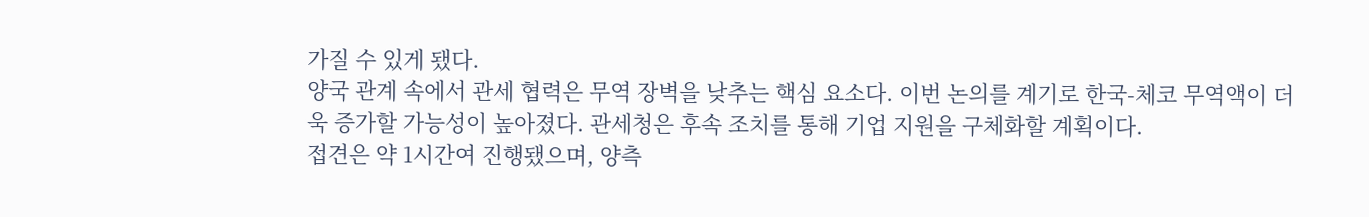가질 수 있게 됐다.
양국 관계 속에서 관세 협력은 무역 장벽을 낮추는 핵심 요소다. 이번 논의를 계기로 한국-체코 무역액이 더욱 증가할 가능성이 높아졌다. 관세청은 후속 조치를 통해 기업 지원을 구체화할 계획이다.
접견은 약 1시간여 진행됐으며, 양측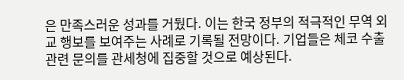은 만족스러운 성과를 거뒀다. 이는 한국 정부의 적극적인 무역 외교 행보를 보여주는 사례로 기록될 전망이다. 기업들은 체코 수출 관련 문의를 관세청에 집중할 것으로 예상된다.